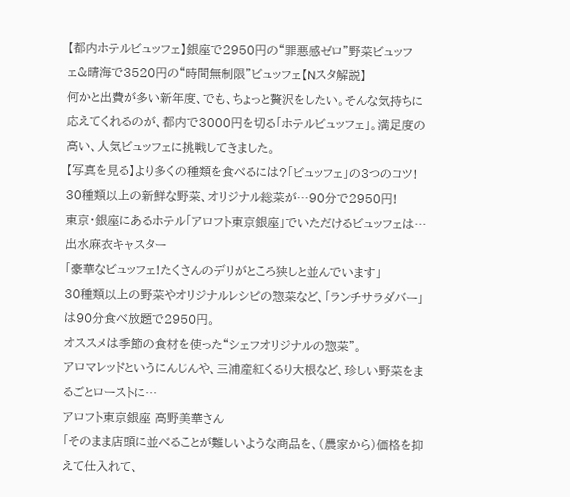【都内ホテルビュッフェ】銀座で2950円の“罪悪感ゼロ”野菜ビュッフェ&晴海で3520円の“時間無制限”ビュッフェ【Nスタ解説】
何かと出費が多い新年度、でも、ちょっと贅沢をしたい。そんな気持ちに応えてくれるのが、都内で3000円を切る「ホテルビュッフェ」。満足度の高い、人気ビュッフェに挑戦してきました。
【写真を見る】より多くの種類を食べるには?「ビュッフェ」の3つのコツ!
30種類以上の新鮮な野菜、オリジナル総菜が…90分で2950円!
東京・銀座にあるホテル「アロフト東京銀座」でいただけるビュッフェは…
出水麻衣キャスター
「豪華なビュッフェ!たくさんのデリがところ狭しと並んでいます」
30種類以上の野菜やオリジナルレシピの惣菜など、「ランチサラダバー」は90分食べ放題で2950円。
オススメは季節の食材を使った“シェフオリジナルの惣菜”。
アロマレッドというにんじんや、三浦産紅くるり大根など、珍しい野菜をまるごとローストに…
アロフト東京銀座 高野美華さん
「そのまま店頭に並べることが難しいような商品を、(農家から)価格を抑えて仕入れて、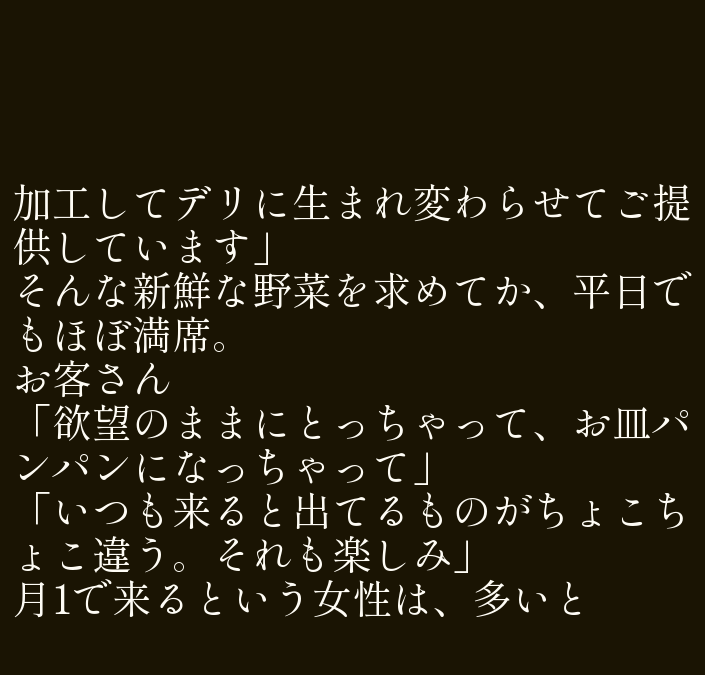加工してデリに生まれ変わらせてご提供しています」
そんな新鮮な野菜を求めてか、平日でもほぼ満席。
お客さん
「欲望のままにとっちゃって、お皿パンパンになっちゃって」
「いつも来ると出てるものがちょこちょこ違う。それも楽しみ」
月1で来るという女性は、多いと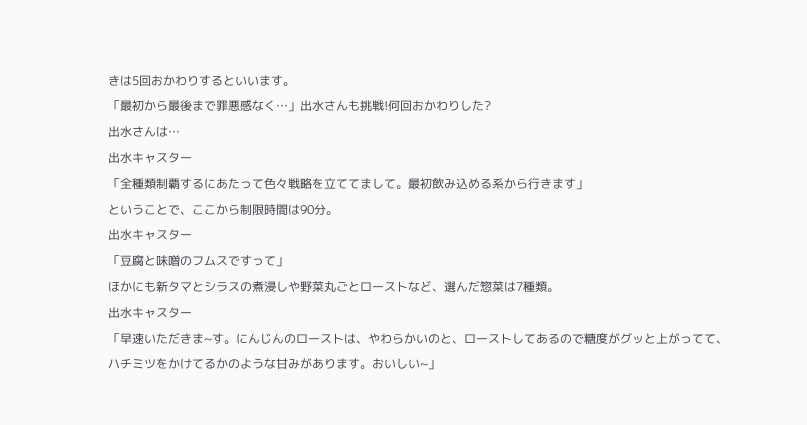きは5回おかわりするといいます。
「最初から最後まで罪悪感なく…」出水さんも挑戦!何回おかわりした?
出水さんは…
出水キャスター
「全種類制覇するにあたって色々戦略を立ててまして。最初飲み込める系から行きます」
ということで、ここから制限時間は90分。
出水キャスター
「豆腐と味噌のフムスですって」
ほかにも新タマとシラスの煮浸しや野菜丸ごとローストなど、選んだ惣菜は7種類。
出水キャスター
「早速いただきま~す。にんじんのローストは、やわらかいのと、ローストしてあるので糖度がグッと上がってて、ハチミツをかけてるかのような甘みがあります。おいしい~」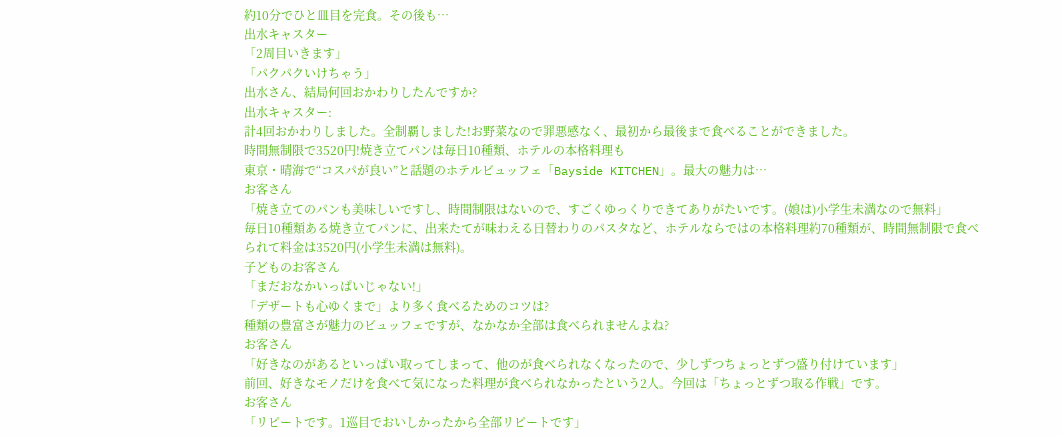約10分でひと皿目を完食。その後も…
出水キャスター
「2周目いきます」
「パクパクいけちゃう」
出水さん、結局何回おかわりしたんですか?
出水キャスター:
計4回おかわりしました。全制覇しました!お野菜なので罪悪感なく、最初から最後まで食べることができました。
時間無制限で3520円!焼き立てパンは毎日10種類、ホテルの本格料理も
東京・晴海で“コスパが良い”と話題のホテルビュッフェ「Bayside KITCHEN」。最大の魅力は…
お客さん
「焼き立てのパンも美味しいですし、時間制限はないので、すごくゆっくりできてありがたいです。(娘は)小学生未満なので無料」
毎日10種類ある焼き立てパンに、出来たてが味わえる日替わりのパスタなど、ホテルならではの本格料理約70種類が、時間無制限で食べられて料金は3520円(小学生未満は無料)。
子どものお客さん
「まだおなかいっぱいじゃない!」
「デザートも心ゆくまで」より多く食べるためのコツは?
種類の豊富さが魅力のビュッフェですが、なかなか全部は食べられませんよね?
お客さん
「好きなのがあるといっぱい取ってしまって、他のが食べられなくなったので、少しずつちょっとずつ盛り付けています」
前回、好きなモノだけを食べて気になった料理が食べられなかったという2人。今回は「ちょっとずつ取る作戦」です。
お客さん
「リピートです。1巡目でおいしかったから全部リピートです」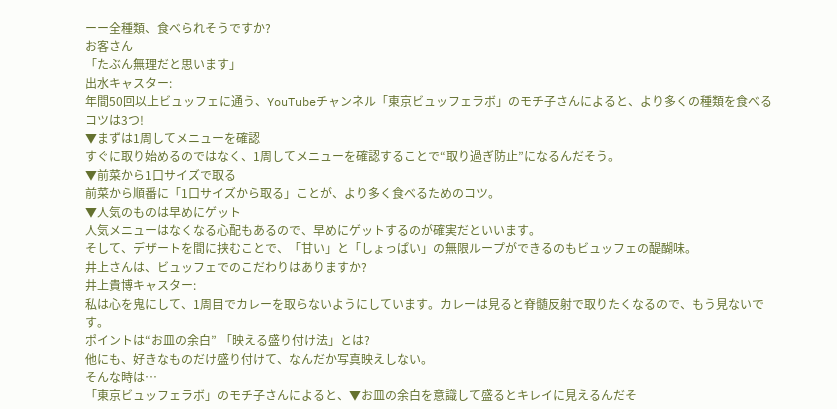ーー全種類、食べられそうですか?
お客さん
「たぶん無理だと思います」
出水キャスター:
年間50回以上ビュッフェに通う、YouTubeチャンネル「東京ビュッフェラボ」のモチ子さんによると、より多くの種類を食べるコツは3つ!
▼まずは1周してメニューを確認
すぐに取り始めるのではなく、1周してメニューを確認することで“取り過ぎ防止”になるんだそう。
▼前菜から1口サイズで取る
前菜から順番に「1口サイズから取る」ことが、より多く食べるためのコツ。
▼人気のものは早めにゲット
人気メニューはなくなる心配もあるので、早めにゲットするのが確実だといいます。
そして、デザートを間に挟むことで、「甘い」と「しょっぱい」の無限ループができるのもビュッフェの醍醐味。
井上さんは、ビュッフェでのこだわりはありますか?
井上貴博キャスター:
私は心を鬼にして、1周目でカレーを取らないようにしています。カレーは見ると脊髄反射で取りたくなるので、もう見ないです。
ポイントは“お皿の余白” 「映える盛り付け法」とは?
他にも、好きなものだけ盛り付けて、なんだか写真映えしない。
そんな時は…
「東京ビュッフェラボ」のモチ子さんによると、▼お皿の余白を意識して盛るとキレイに見えるんだそ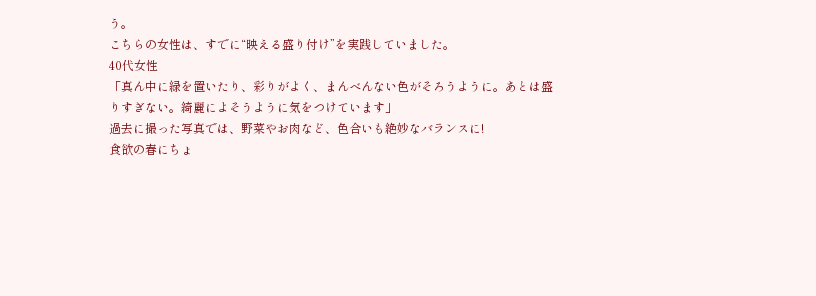う。
こちらの女性は、すでに“映える盛り付け”を実践していました。
40代女性
「真ん中に緑を置いたり、彩りがよく、まんべんない色がそろうように。あとは盛りすぎない。綺麗によそうように気をつけています」
過去に撮った写真では、野菜やお肉など、色合いも絶妙なバランスに!
食欲の春にちょ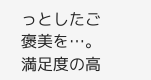っとしたご褒美を…。満足度の高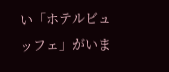い「ホテルビュッフェ」がいま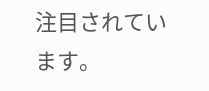注目されています。